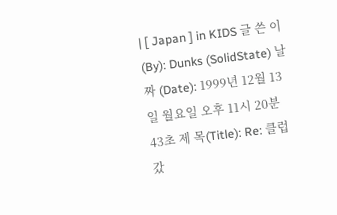| [ Japan ] in KIDS 글 쓴 이(By): Dunks (SolidState) 날 짜 (Date): 1999년 12월 13일 월요일 오후 11시 20분 43초 제 목(Title): Re: 클럽 갔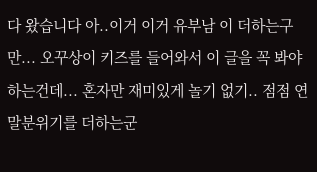다 왔습니다 아..이거 이거 유부남 이 더하는구만... 오꾸상이 키즈를 들어와서 이 글을 꼭 봐야 하는건데... 혼자만 재미있게 놀기 없기.. 점점 연말분위기를 더하는군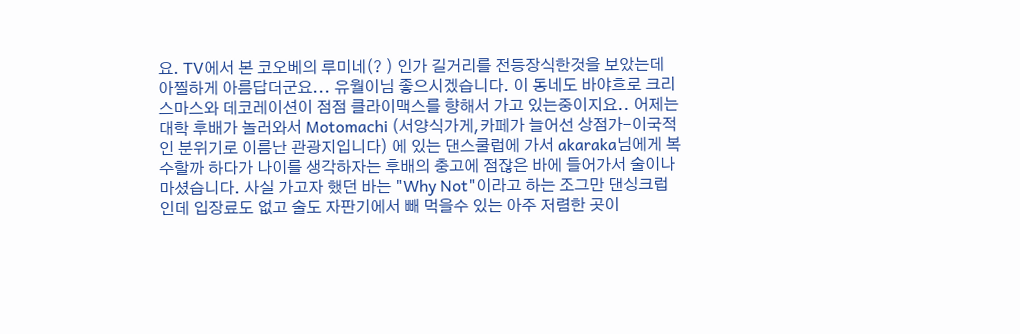요. TV에서 본 코오베의 루미네(? ) 인가 길거리를 전등장식한것을 보았는데 아찔하게 아름답더군요... 유월이님 좋으시겠습니다. 이 동네도 바야흐로 크리스마스와 데코레이션이 점점 클라이맥스를 향해서 가고 있는중이지요.. 어제는 대학 후배가 놀러와서 Motomachi (서양식가게,카페가 늘어선 상점가-이국적인 분위기로 이름난 관광지입니다) 에 있는 댄스쿨럽에 가서 akaraka님에게 복수할까 하다가 나이를 생각하자는 후배의 충고에 점잖은 바에 들어가서 술이나 마셨습니다. 사실 가고자 했던 바는 "Why Not"이라고 하는 조그만 댄싱크럽인데 입장료도 없고 술도 자판기에서 빼 먹을수 있는 아주 저렴한 곳이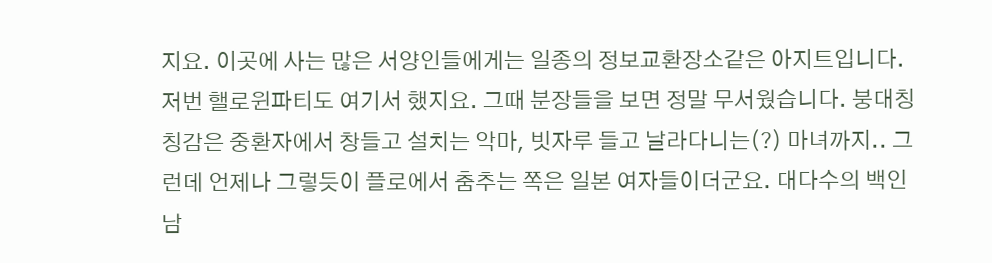지요. 이곳에 사는 많은 서양인들에게는 일종의 정보교환장소같은 아지트입니다. 저번 핼로윈파티도 여기서 했지요. 그때 분장들을 보면 정말 무서웠습니다. 붕대칭칭감은 중환자에서 창들고 설치는 악마, 빗자루 들고 날라다니는(?) 마녀까지.. 그런데 언제나 그렇듯이 플로에서 춤추는 쪽은 일본 여자들이더군요. 대다수의 백인남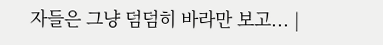자들은 그냥 덤덤히 바라만 보고... |